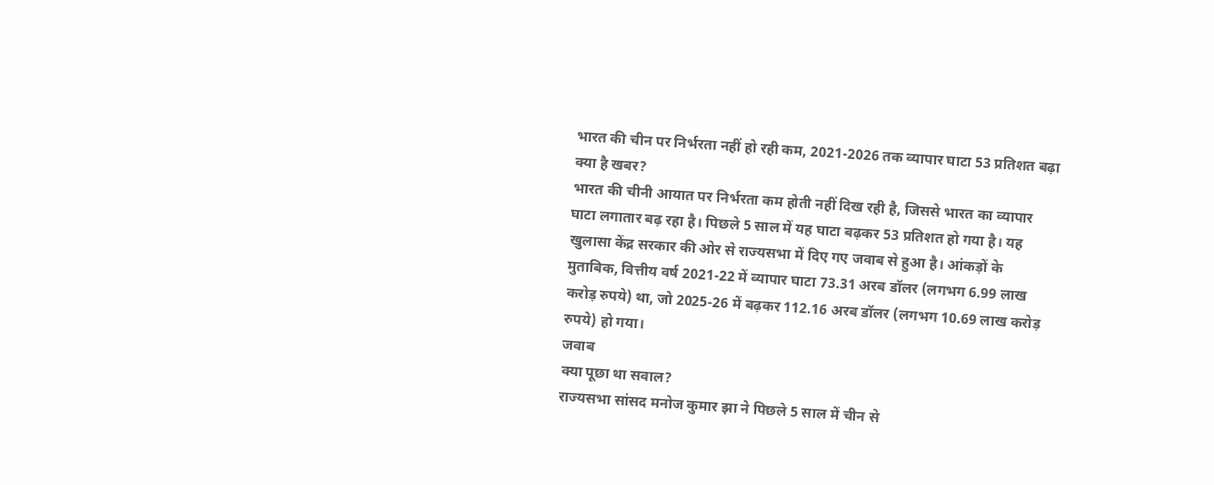भारत की चीन पर निर्भरता नहीं हो रही कम, 2021-2026 तक व्यापार घाटा 53 प्रतिशत बढ़ा
क्या है खबर?
भारत की चीनी आयात पर निर्भरता कम होती नहीं दिख रही है, जिससे भारत का व्यापार घाटा लगातार बढ़ रहा है। पिछले 5 साल में यह घाटा बढ़कर 53 प्रतिशत हो गया है। यह खुलासा केंद्र सरकार की ओर से राज्यसभा में दिए गए जवाब से हुआ है। आंकड़ों के मुताबिक, वित्तीय वर्ष 2021-22 में व्यापार घाटा 73.31 अरब डॉलर (लगभग 6.99 लाख करोड़ रुपये) था, जो 2025-26 में बढ़कर 112.16 अरब डॉलर (लगभग 10.69 लाख करोड़ रुपये) हो गया।
जवाब
क्या पूछा था सवाल?
राज्यसभा सांसद मनोज कुमार झा ने पिछले 5 साल में चीन से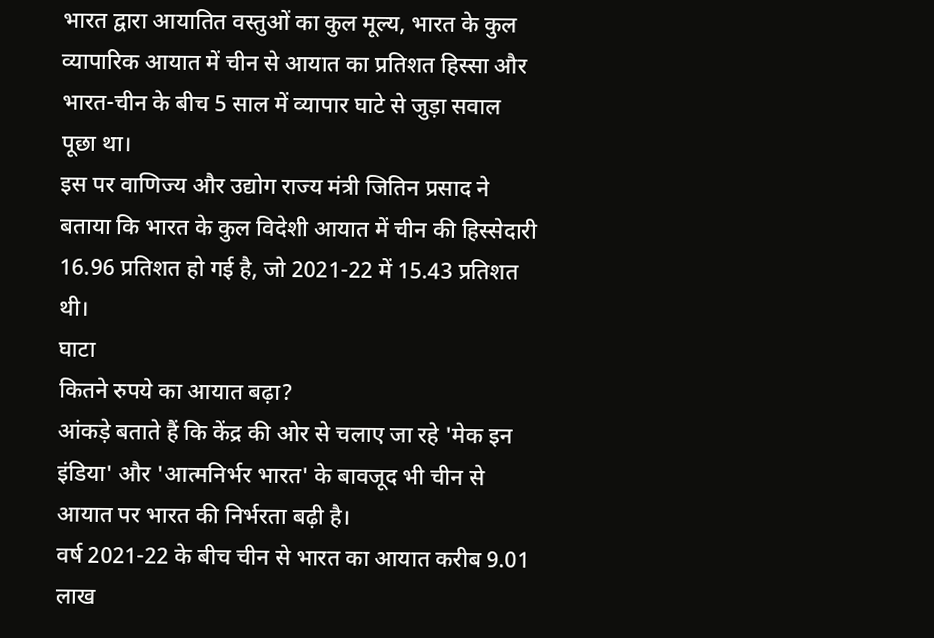भारत द्वारा आयातित वस्तुओं का कुल मूल्य, भारत के कुल व्यापारिक आयात में चीन से आयात का प्रतिशत हिस्सा और भारत-चीन के बीच 5 साल में व्यापार घाटे से जुड़ा सवाल पूछा था।
इस पर वाणिज्य और उद्योग राज्य मंत्री जितिन प्रसाद ने बताया कि भारत के कुल विदेशी आयात में चीन की हिस्सेदारी 16.96 प्रतिशत हो गई है, जो 2021-22 में 15.43 प्रतिशत थी।
घाटा
कितने रुपये का आयात बढ़ा?
आंकड़े बताते हैं कि केंद्र की ओर से चलाए जा रहे 'मेक इन इंडिया' और 'आत्मनिर्भर भारत' के बावजूद भी चीन से आयात पर भारत की निर्भरता बढ़ी है।
वर्ष 2021-22 के बीच चीन से भारत का आयात करीब 9.01 लाख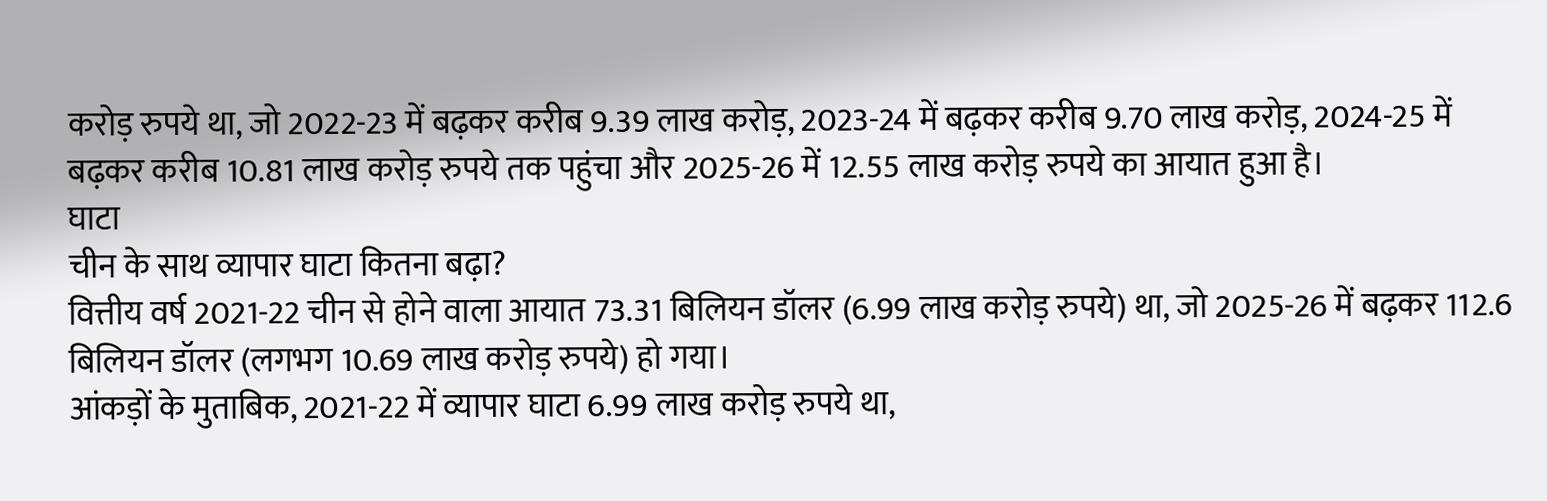करोड़ रुपये था, जो 2022-23 में बढ़कर करीब 9.39 लाख करोड़, 2023-24 में बढ़कर करीब 9.70 लाख करोड़, 2024-25 में बढ़कर करीब 10.81 लाख करोड़ रुपये तक पहुंचा और 2025-26 में 12.55 लाख करोड़ रुपये का आयात हुआ है।
घाटा
चीन के साथ व्यापार घाटा कितना बढ़ा?
वित्तीय वर्ष 2021-22 चीन से होने वाला आयात 73.31 बिलियन डॉलर (6.99 लाख करोड़ रुपये) था, जो 2025-26 में बढ़कर 112.6 बिलियन डॉलर (लगभग 10.69 लाख करोड़ रुपये) हो गया।
आंकड़ों के मुताबिक, 2021-22 में व्यापार घाटा 6.99 लाख करोड़ रुपये था,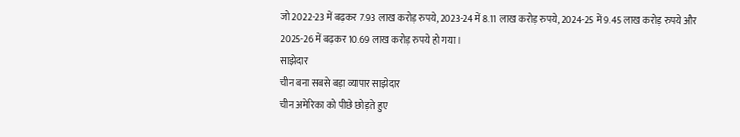जो 2022-23 में बढ़कर 7.93 लाख करोड़ रुपये, 2023-24 में 8.11 लाख करोड़ रुपये, 2024-25 में 9.45 लाख करोड़ रुपये और 2025-26 में बढ़कर 10.69 लाख करोड़ रुपये हो गया।
साझेदार
चीन बना सबसे बड़ा व्यापार साझेदार
चीन अमेरिका को पीछे छोड़ते हुए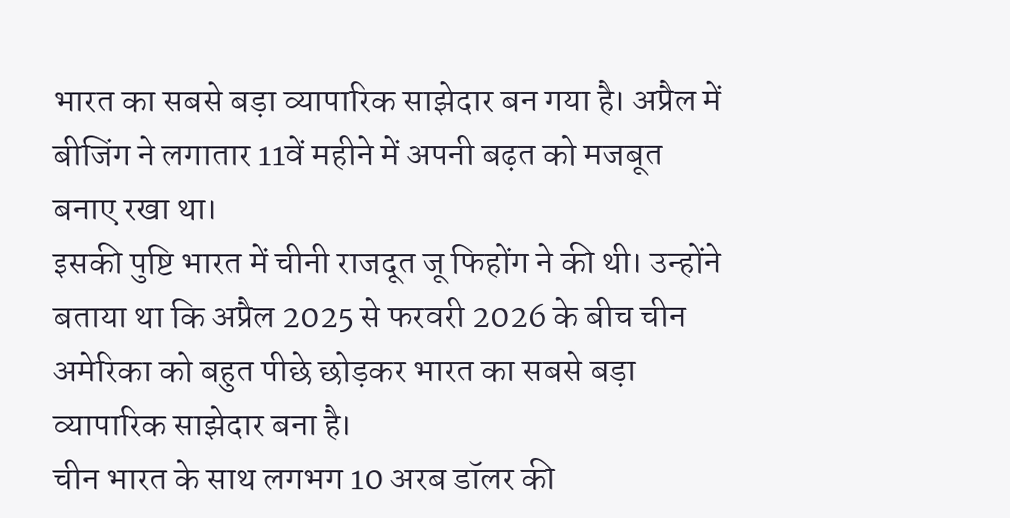भारत का सबसे बड़ा व्यापारिक साझेदार बन गया है। अप्रैल में बीजिंग ने लगातार 11वें महीने में अपनी बढ़त को मजबूत बनाए रखा था।
इसकी पुष्टि भारत में चीनी राजदूत जू फिहोंग ने की थी। उन्होंने बताया था कि अप्रैल 2025 से फरवरी 2026 के बीच चीन अमेरिका को बहुत पीछे छोड़कर भारत का सबसे बड़ा व्यापारिक साझेदार बना है।
चीन भारत के साथ लगभग 10 अरब डॉलर की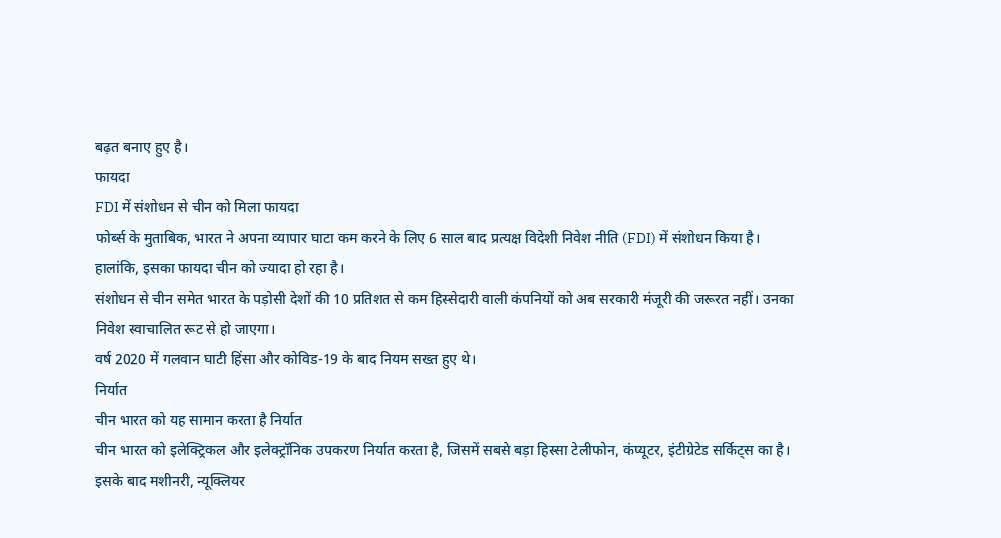बढ़त बनाए हुए है।
फायदा
FDI में संशोधन से चीन को मिला फायदा
फोर्ब्स के मुताबिक, भारत ने अपना व्यापार घाटा कम करने के लिए 6 साल बाद प्रत्यक्ष विदेशी निवेश नीति (FDI) में संशोधन किया है। हालांकि, इसका फायदा चीन को ज्यादा हो रहा है।
संशोधन से चीन समेत भारत के पड़ोसी देशों की 10 प्रतिशत से कम हिस्सेदारी वाली कंपनियों को अब सरकारी मंजूरी की जरूरत नहीं। उनका निवेश स्वाचालित रूट से हो जाएगा।
वर्ष 2020 में गलवान घाटी हिंसा और कोविड-19 के बाद नियम सख्त हुए थे।
निर्यात
चीन भारत को यह सामान करता है निर्यात
चीन भारत को इलेक्ट्रिकल और इलेक्ट्रॉनिक उपकरण निर्यात करता है, जिसमें सबसे बड़ा हिस्सा टेलीफोन, कंप्यूटर, इंटीग्रेटेड सर्किट्स का है।
इसके बाद मशीनरी, न्यूक्लियर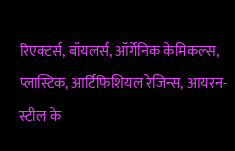रिएक्टर्स, बॉयलर्स, ऑर्गेनिक केमिकल्स, प्लास्टिक, आर्टिफिशियल रेजिन्स, आयरन-स्टील के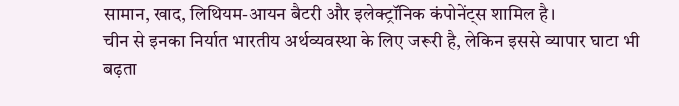सामान, खाद, लिथियम-आयन बैटरी और इलेक्ट्रॉनिक कंपोनेंट्स शामिल है।
चीन से इनका निर्यात भारतीय अर्थव्यवस्था के लिए जरूरी है, लेकिन इससे व्यापार घाटा भी बढ़ता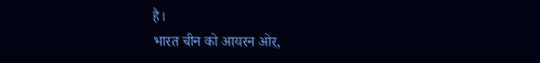है।
भारत चीन को आयरन ओर,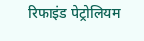रिफाइंड पेट्रोलियम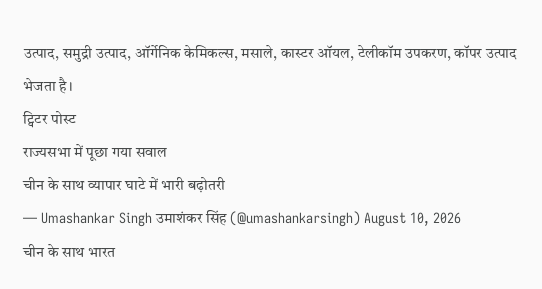उत्पाद, समुद्री उत्पाद, ऑर्गेनिक केमिकल्स, मसाले, कास्टर ऑयल, टेलीकॉम उपकरण, कॉपर उत्पाद भेजता है।
ट्विटर पोस्ट
राज्यसभा में पूछा गया सवाल
चीन के साथ व्यापार घाटे में भारी बढ़ोतरी
— Umashankar Singh उमाशंकर सिंह (@umashankarsingh) August 10, 2026
चीन के साथ भारत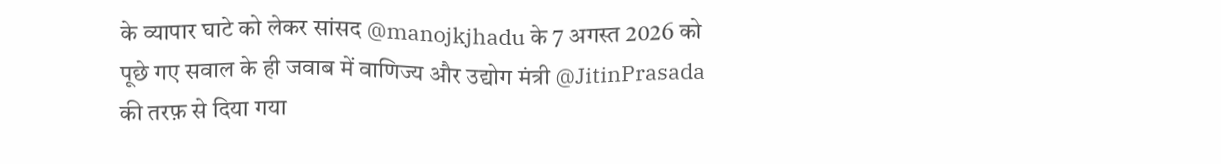के व्यापार घाटे को लेकर सांसद @manojkjhadu के 7 अगस्त 2026 को पूछे गए सवाल के ही जवाब में वाणिज्य और उद्योग मंत्री @JitinPrasada की तरफ़ से दिया गया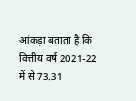आंकड़ा बताता है कि वित्तीय वर्ष 2021-22 में से 73.31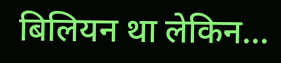बिलियन था लेकिन…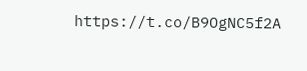https://t.co/B9OgNC5f2A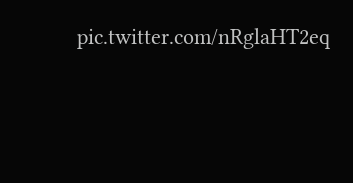pic.twitter.com/nRglaHT2eq